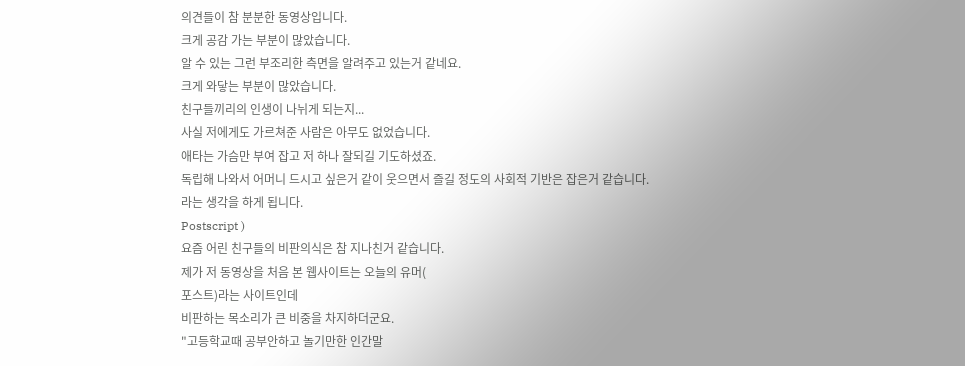의견들이 참 분분한 동영상입니다.
크게 공감 가는 부분이 많았습니다.
알 수 있는 그런 부조리한 측면을 알려주고 있는거 같네요.
크게 와닿는 부분이 많았습니다.
친구들끼리의 인생이 나뉘게 되는지...
사실 저에게도 가르쳐준 사람은 아무도 없었습니다.
애타는 가슴만 부여 잡고 저 하나 잘되길 기도하셨죠.
독립해 나와서 어머니 드시고 싶은거 같이 웃으면서 즐길 정도의 사회적 기반은 잡은거 같습니다.
라는 생각을 하게 됩니다.
Postscript )
요즘 어린 친구들의 비판의식은 참 지나친거 같습니다.
제가 저 동영상을 처음 본 웹사이트는 오늘의 유머(
포스트)라는 사이트인데
비판하는 목소리가 큰 비중을 차지하더군요.
"고등학교때 공부안하고 놀기만한 인간말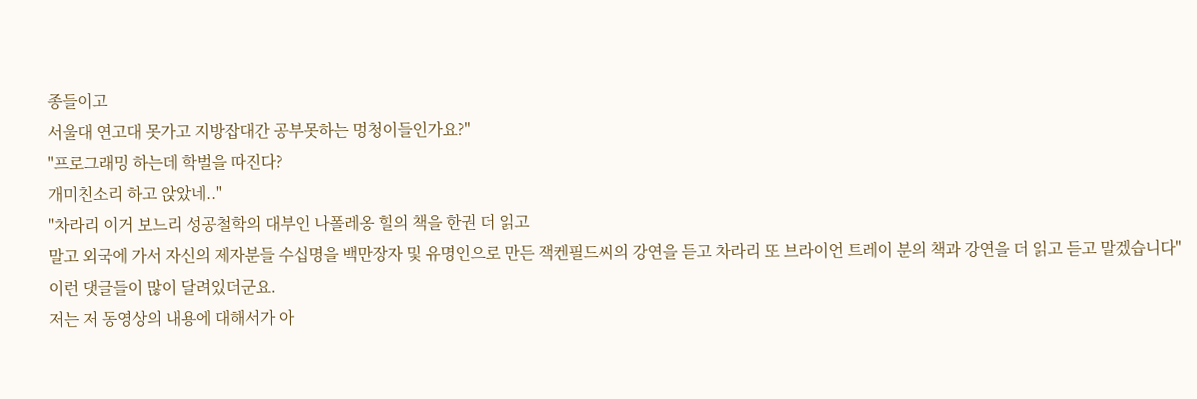종들이고
서울대 연고대 못가고 지방잡대간 공부못하는 멍청이들인가요?"
"프로그래밍 하는데 학벌을 따진다?
개미친소리 하고 앉았네.."
"차라리 이거 보느리 성공철학의 대부인 나폴레옹 힐의 책을 한권 더 읽고
말고 외국에 가서 자신의 제자분들 수십명을 백만장자 및 유명인으로 만든 잭켄필드씨의 강연을 듣고 차라리 또 브라이언 트레이 분의 책과 강연을 더 읽고 듣고 말겠습니다"
이런 댓글들이 많이 달려있더군요.
저는 저 동영상의 내용에 대해서가 아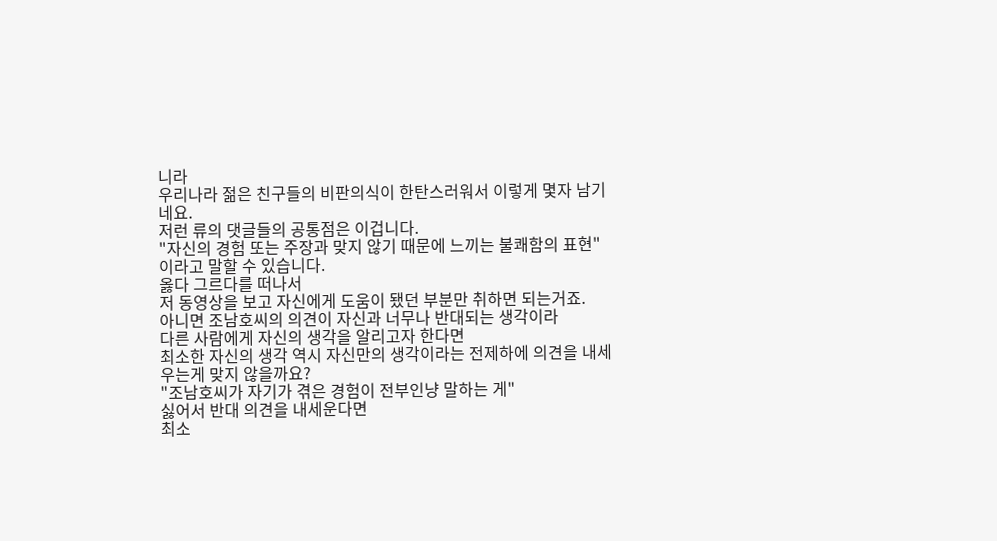니라
우리나라 젊은 친구들의 비판의식이 한탄스러워서 이렇게 몇자 남기네요.
저런 류의 댓글들의 공통점은 이겁니다.
"자신의 경험 또는 주장과 맞지 않기 때문에 느끼는 불쾌함의 표현"
이라고 말할 수 있습니다.
옳다 그르다를 떠나서
저 동영상을 보고 자신에게 도움이 됐던 부분만 취하면 되는거죠.
아니면 조남호씨의 의견이 자신과 너무나 반대되는 생각이라
다른 사람에게 자신의 생각을 알리고자 한다면
최소한 자신의 생각 역시 자신만의 생각이라는 전제하에 의견을 내세우는게 맞지 않을까요?
"조남호씨가 자기가 겪은 경험이 전부인냥 말하는 게"
싫어서 반대 의견을 내세운다면
최소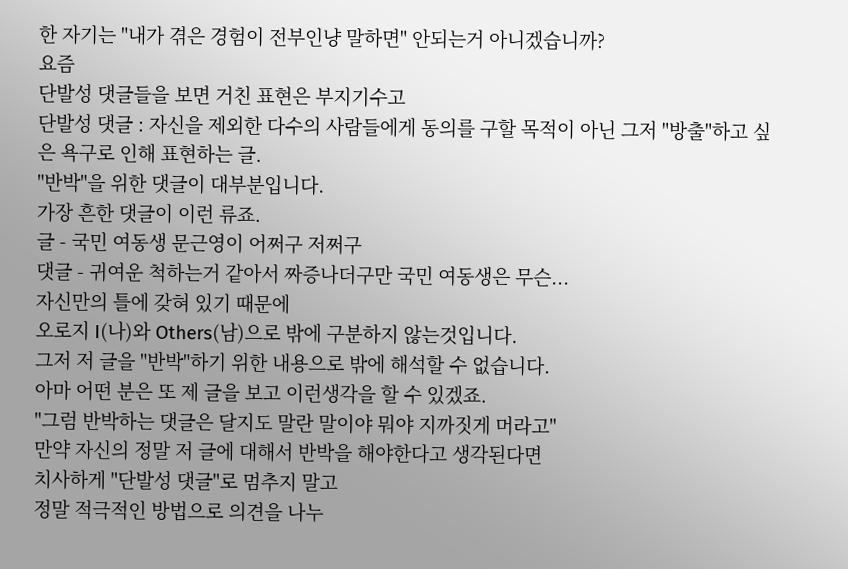한 자기는 "내가 겪은 경험이 전부인냥 말하면" 안되는거 아니겠습니까?
요즘
단발성 댓글들을 보면 거친 표현은 부지기수고
단발성 댓글 : 자신을 제외한 다수의 사람들에게 동의를 구할 목적이 아닌 그저 "방출"하고 싶은 욕구로 인해 표현하는 글.
"반박"을 위한 댓글이 대부분입니다.
가장 흔한 댓글이 이런 류죠.
글 - 국민 여동생 문근영이 어쩌구 저쩌구
댓글 - 귀여운 척하는거 같아서 짜증나더구만 국민 여동생은 무슨...
자신만의 틀에 갖혀 있기 때문에
오로지 I(나)와 Others(남)으로 밖에 구분하지 않는것입니다.
그저 저 글을 "반박"하기 위한 내용으로 밖에 해석할 수 없습니다.
아마 어떤 분은 또 제 글을 보고 이런생각을 할 수 있겠죠.
"그럼 반박하는 댓글은 달지도 말란 말이야 뭐야 지까짓게 머라고"
만약 자신의 정말 저 글에 대해서 반박을 해야한다고 생각된다면
치사하게 "단발성 댓글"로 멈추지 말고
정말 적극적인 방법으로 의견을 나누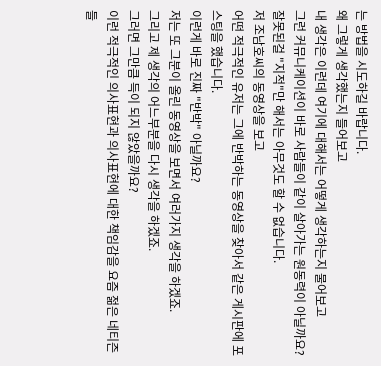는 방법을 시도하길 바랍니다.
왜 그렇게 생각했는지 들어보고
내 생각은 이런데 여기에 대해서는 어떻게 생각하는지 물어보고
그런 커뮤니케이션이 바로 사람들이 같이 살아가는 원동력이 아닐까요?
잘못된걸 "지적"만 해서는 아무것도 할 수 없습니다.
저 조남호씨의 동영상을 보고
어떤 적극적인 유저는 그에 반박하는 동영상을 찾아서 같은 게시판에 포스팅을 했습니다.
이런게 바로 진짜 "반박" 아닐까요?
저는 또 그분이 올린 동영상을 보면서 여러가지 생각을 하겠죠.
그리고 제 생각의 어느부분을 다시 생각을 하겠죠.
그러면 그만큼 득이 되지 않았을까요?
이런 적극적인 의사표현과 의사표현에 대한 책임감을 요즘 젊은 네티즌들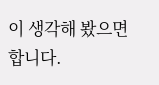이 생각해 봤으면 합니다.